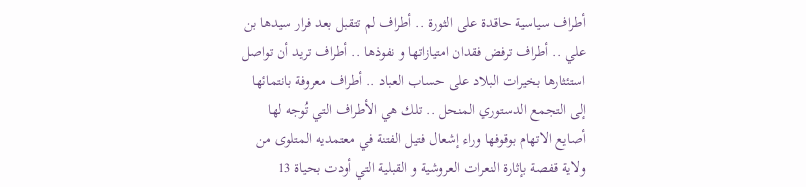أطراف سياسية حاقدة على الثورة .. أطراف لم تتقبل بعد فرار سيدها بن علي .. أطراف ترفض فقدان امتيازاتها و نفوذها .. أطراف تريد أن تواصل استئثارها بخيرات البلاد على حساب العباد .. أطراف معروفة بانتمائها إلى التجمع الدستوري المنحل .. تلك هي الأطراف التي تُوجه لها أصايع الاتهام بوقوفها وراء إشعال فتيل الفتنة في معتمديه المتلوى من ولاية قفصة بإثارة النعرات العروشية و القبلية التي أودت بحياة 13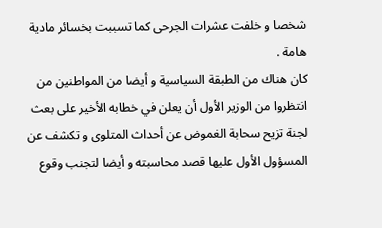شخصا و خلفت عشرات الجرحى كما تسببت بخسائر مادية هامة .
كان هناك من الطبقة السياسية و أيضا من المواطنين من انتظروا من الوزير الأول أن يعلن في خطابه الأخير على بعث لجنة تزيح سحابة الغموض عن أحداث المتلوى و تكشف عن المسؤول الأول عليها قصد محاسبته و أيضا لتجنب وقوع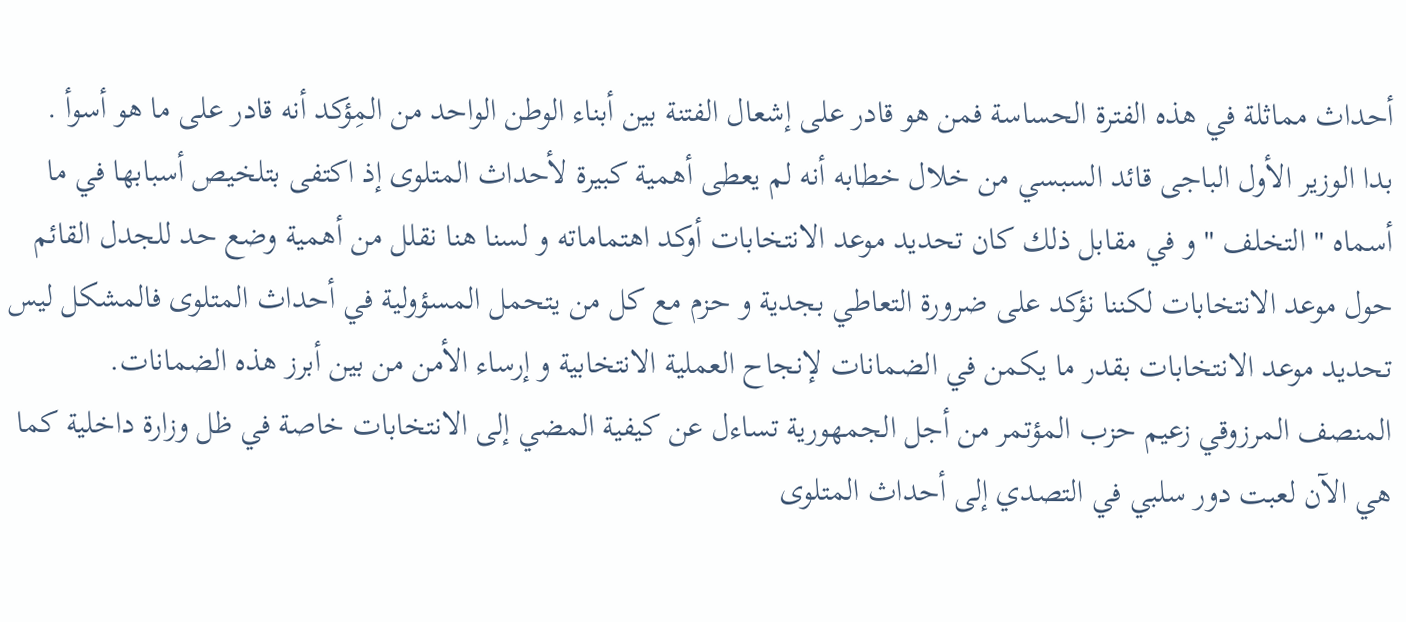أحداث مماثلة في هذه الفترة الحساسة فمن هو قادر على إشعال الفتنة بين أبناء الوطن الواحد من المِؤكد أنه قادر على ما هو أسوأ .
بدا الوزير الأول الباجى قائد السبسي من خلال خطابه أنه لم يعطى أهمية كبيرة لأحداث المتلوى إذ اكتفى بتلخيص أسبابها في ما أسماه " التخلف " و في مقابل ذلك كان تحديد موعد الانتخابات أوكد اهتماماته و لسنا هنا نقلل من أهمية وضع حد للجدل القائم حول موعد الانتخابات لكننا نؤكد على ضرورة التعاطي بجدية و حزم مع كل من يتحمل المسؤولية في أحداث المتلوى فالمشكل ليس تحديد موعد الانتخابات بقدر ما يكمن في الضمانات لإنجاح العملية الانتخابية و إرساء الأمن من بين أبرز هذه الضمانات.
المنصف المرزوقي زعيم حزب المؤتمر من أجل الجمهورية تساءل عن كيفية المضي إلى الانتخابات خاصة في ظل وزارة داخلية كما هي الآن لعبت دور سلبي في التصدي إلى أحداث المتلوى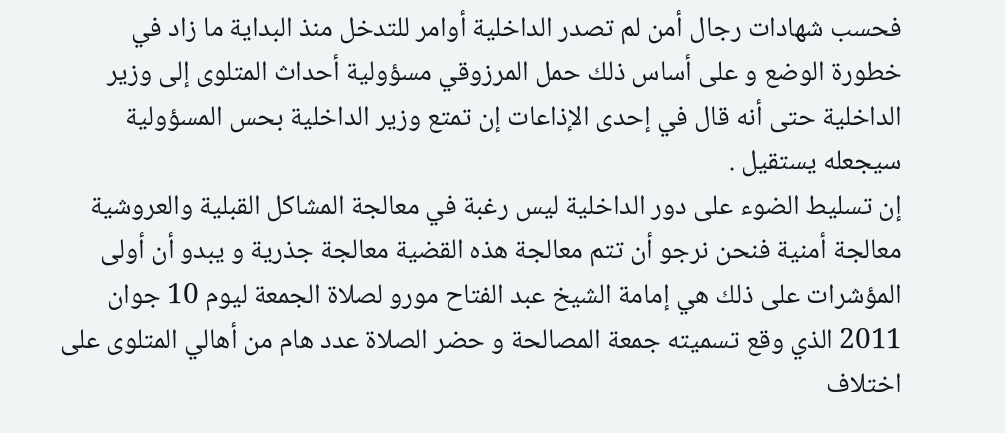فحسب شهادات رجال أمن لم تصدر الداخلية أوامر للتدخل منذ البداية ما زاد في خطورة الوضع و على أساس ذلك حمل المرزوقي مسؤولية أحداث المتلوى إلى وزير الداخلية حتى أنه قال في إحدى الإذاعات إن تمتع وزير الداخلية بحس المسؤولية سيجعله يستقيل .
إن تسليط الضوء على دور الداخلية ليس رغبة في معالجة المشاكل القبلية والعروشية معالجة أمنية فنحن نرجو أن تتم معالجة هذه القضية معالجة جذرية و يبدو أن أولى المؤشرات على ذلك هي إمامة الشيخ عبد الفتاح مورو لصلاة الجمعة ليوم 10 جوان 2011 الذي وقع تسميته جمعة المصالحة و حضر الصلاة عدد هام من أهالي المتلوى على اختلاف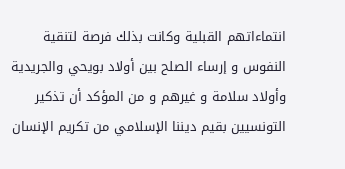انتماءاتهم القبلية وكانت بذلك فرصة لتنقية النفوس و إرساء الصلح بين أولاد بويحي والجريدية وأولاد سلامة و غيرهم و من المؤكد أن تذكير التونسيين بقيم ديننا الإسلامي من تكريم الإنسان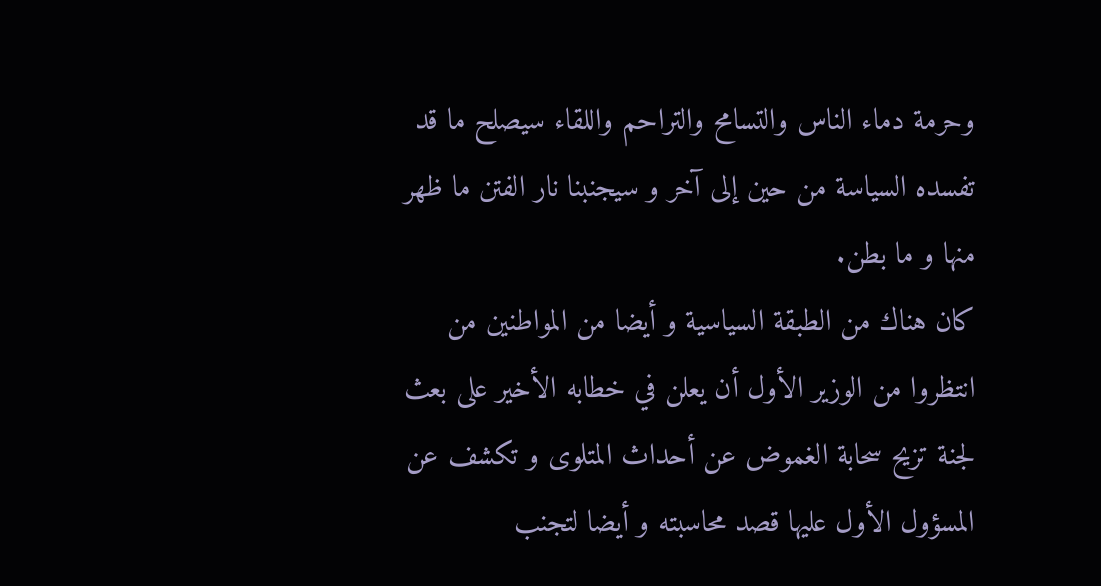وحرمة دماء الناس والتسامح والتراحم واللقاء سيصلح ما قد تفسده السياسة من حين إلى آخر و سيجنبنا نار الفتن ما ظهر منها و ما بطن.
كان هناك من الطبقة السياسية و أيضا من المواطنين من انتظروا من الوزير الأول أن يعلن في خطابه الأخير على بعث لجنة تزيح سحابة الغموض عن أحداث المتلوى و تكشف عن المسؤول الأول عليها قصد محاسبته و أيضا لتجنب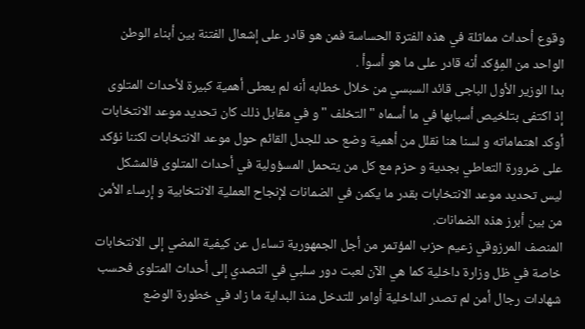وقوع أحداث مماثلة في هذه الفترة الحساسة فمن هو قادر على إشعال الفتنة بين أبناء الوطن الواحد من المِؤكد أنه قادر على ما هو أسوأ .
بدا الوزير الأول الباجى قائد السبسي من خلال خطابه أنه لم يعطى أهمية كبيرة لأحداث المتلوى إذ اكتفى بتلخيص أسبابها في ما أسماه " التخلف " و في مقابل ذلك كان تحديد موعد الانتخابات أوكد اهتماماته و لسنا هنا نقلل من أهمية وضع حد للجدل القائم حول موعد الانتخابات لكننا نؤكد على ضرورة التعاطي بجدية و حزم مع كل من يتحمل المسؤولية في أحداث المتلوى فالمشكل ليس تحديد موعد الانتخابات بقدر ما يكمن في الضمانات لإنجاح العملية الانتخابية و إرساء الأمن من بين أبرز هذه الضمانات.
المنصف المرزوقي زعيم حزب المؤتمر من أجل الجمهورية تساءل عن كيفية المضي إلى الانتخابات خاصة في ظل وزارة داخلية كما هي الآن لعبت دور سلبي في التصدي إلى أحداث المتلوى فحسب شهادات رجال أمن لم تصدر الداخلية أوامر للتدخل منذ البداية ما زاد في خطورة الوضع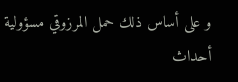و على أساس ذلك حمل المرزوقي مسؤولية أحداث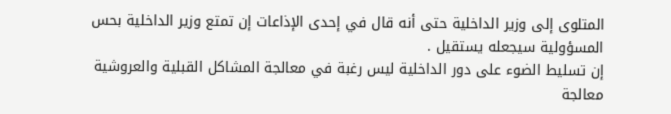المتلوى إلى وزير الداخلية حتى أنه قال في إحدى الإذاعات إن تمتع وزير الداخلية بحس المسؤولية سيجعله يستقيل .
إن تسليط الضوء على دور الداخلية ليس رغبة في معالجة المشاكل القبلية والعروشية معالجة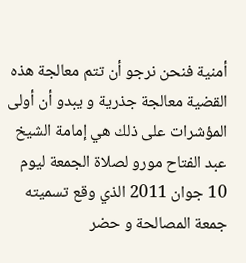أمنية فنحن نرجو أن تتم معالجة هذه القضية معالجة جذرية و يبدو أن أولى المؤشرات على ذلك هي إمامة الشيخ عبد الفتاح مورو لصلاة الجمعة ليوم 10 جوان 2011 الذي وقع تسميته جمعة المصالحة و حضر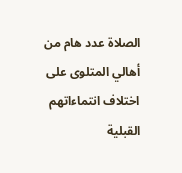الصلاة عدد هام من أهالي المتلوى على اختلاف انتماءاتهم القبلية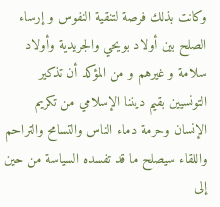وكانت بذلك فرصة لتنقية النفوس و إرساء الصلح بين أولاد بويحي والجريدية وأولاد سلامة و غيرهم و من المؤكد أن تذكير التونسيين بقيم ديننا الإسلامي من تكريم الإنسان وحرمة دماء الناس والتسامح والتراحم واللقاء سيصلح ما قد تفسده السياسة من حين إلى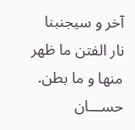آخر و سيجنبنا نار الفتن ما ظهر منها و ما بطن.
حســـان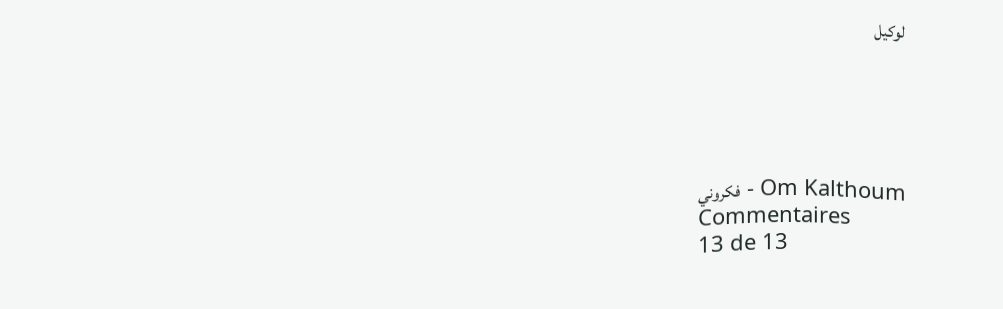لوكيل





Om Kalthoum - فكروني
Commentaires
13 de 13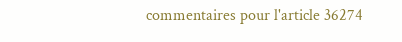commentaires pour l'article 36274